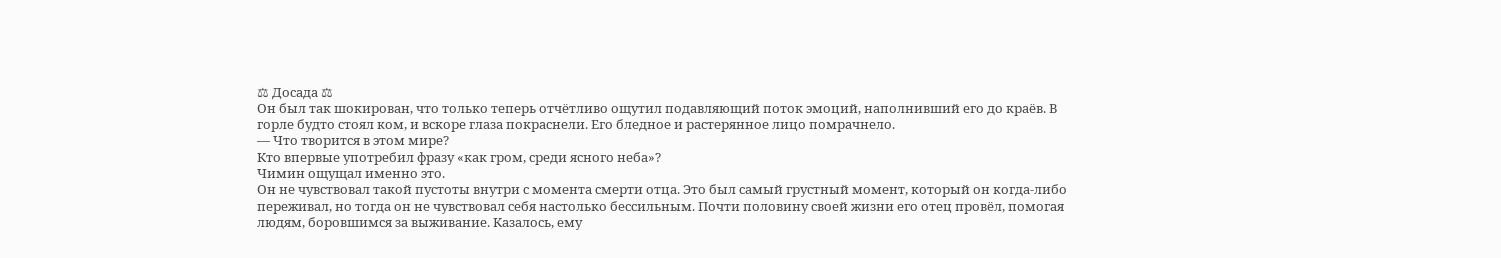⚖ Досада ⚖
Он был так шокирован, что только теперь отчётливо ощутил подавляющий поток эмоций, наполнивший его до краёв. В горле будто стоял ком, и вскоре глаза покраснели. Его бледное и растерянное лицо помрачнело.
— Что творится в этом мире?
Кто впервые употребил фразу «как гром, среди ясного неба»?
Чимин ощущал именно это.
Он не чувствовал такой пустоты внутри с момента смерти отца. Это был самый грустный момент, который он когда-либо переживал, но тогда он не чувствовал себя настолько бессильным. Почти половину своей жизни его отец провёл, помогая людям, боровшимся за выживание. Казалось, ему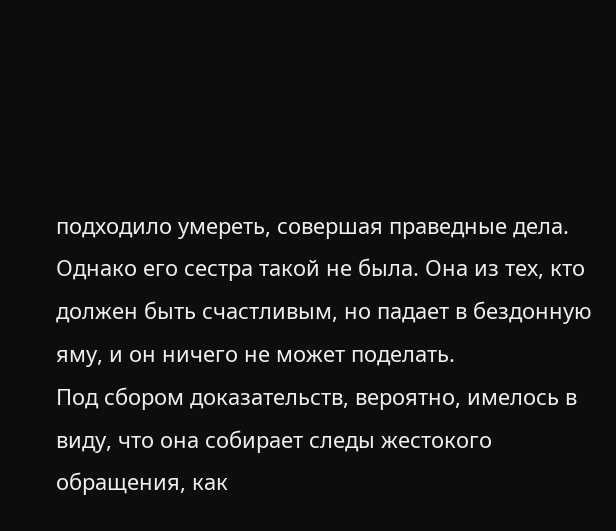подходило умереть, совершая праведные дела. Однако его сестра такой не была. Она из тех, кто должен быть счастливым, но падает в бездонную яму, и он ничего не может поделать.
Под сбором доказательств, вероятно, имелось в виду, что она собирает следы жестокого обращения, как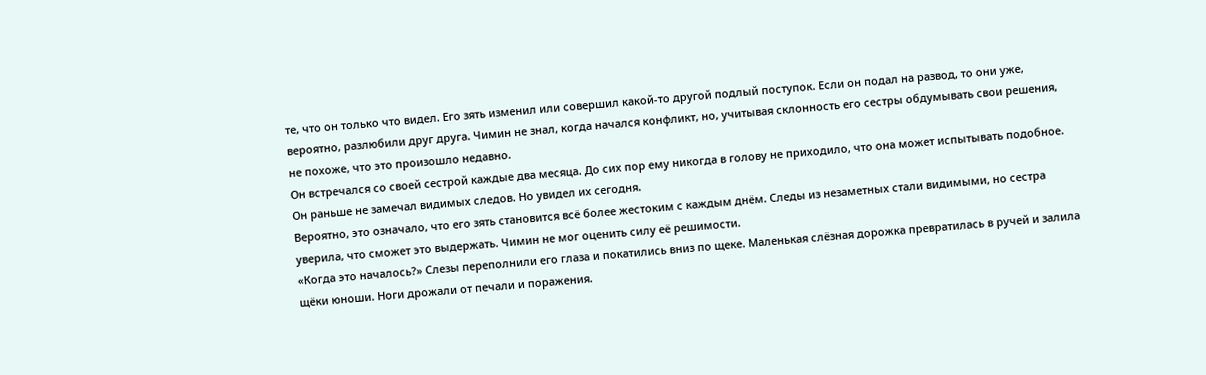те, что он только что видел. Его зять изменил или совершил какой-то другой подлый поступок. Если он подал на развод, то они уже, вероятно, разлюбили друг друга. Чимин не знал, когда начался конфликт, но, учитывая склонность его сестры обдумывать свои решения, не похоже, что это произошло недавно.
Он встречался со своей сестрой каждые два месяца. До сих пор ему никогда в голову не приходило, что она может испытывать подобное. Он раньше не замечал видимых следов. Но увидел их сегодня.
Вероятно, это означало, что его зять становится всё более жестоким с каждым днём. Следы из незаметных стали видимыми, но сестра уверила, что сможет это выдержать. Чимин не мог оценить силу её решимости.
«Когда это началось?» Слезы переполнили его глаза и покатились вниз по щеке. Маленькая слёзная дорожка превратилась в ручей и залила щёки юноши. Ноги дрожали от печали и поражения.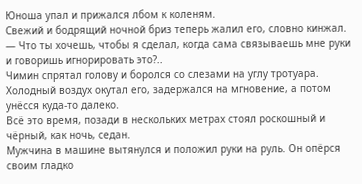Юноша упал и прижался лбом к коленям.
Свежий и бодрящий ночной бриз теперь жалил его, словно кинжал.
— Что ты хочешь, чтобы я сделал, когда сама связываешь мне руки и говоришь игнорировать это?..
Чимин спрятал голову и боролся со слезами на углу тротуара. Холодный воздух окутал его, задержался на мгновение, а потом унёсся куда-то далеко.
Всё это время, позади в нескольких метрах стоял роскошный и чёрный, как ночь, седан.
Мужчина в машине вытянулся и положил руки на руль. Он опёрся своим гладко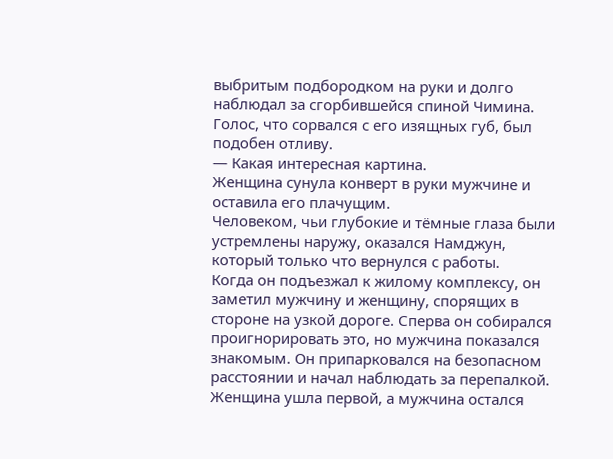выбритым подбородком на руки и долго наблюдал за сгорбившейся спиной Чимина. Голос, что сорвался с его изящных губ, был подобен отливу.
— Какая интересная картина.
Женщина сунула конверт в руки мужчине и оставила его плачущим.
Человеком, чьи глубокие и тёмные глаза были устремлены наружу, оказался Намджун, который только что вернулся с работы.
Когда он подъезжал к жилому комплексу, он заметил мужчину и женщину, спорящих в стороне на узкой дороге. Сперва он собирался проигнорировать это, но мужчина показался знакомым. Он припарковался на безопасном расстоянии и начал наблюдать за перепалкой. Женщина ушла первой, а мужчина остался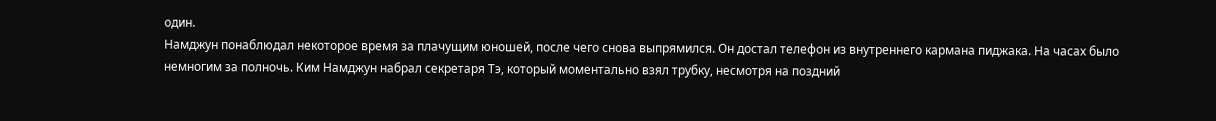один.
Намджун понаблюдал некоторое время за плачущим юношей, после чего снова выпрямился. Он достал телефон из внутреннего кармана пиджака. На часах было немногим за полночь. Ким Намджун набрал секретаря Тэ, который моментально взял трубку, несмотря на поздний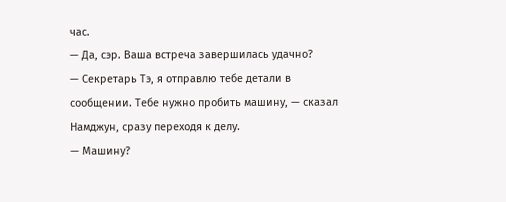час.
— Да, сэр. Ваша встреча завершилась удачно?
— Секретарь Тэ, я отправлю тебе детали в сообщении. Тебе нужно пробить машину, — сказал Намджун, сразу переходя к делу.
— Машину?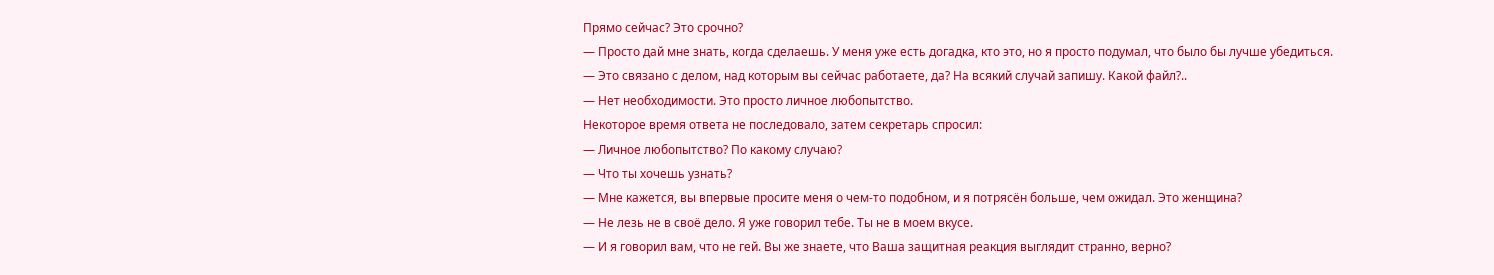Прямо сейчас? Это срочно?
— Просто дай мне знать, когда сделаешь. У меня уже есть догадка, кто это, но я просто подумал, что было бы лучше убедиться.
— Это связано с делом, над которым вы сейчас работаете, да? На всякий случай запишу. Какой файл?..
— Нет необходимости. Это просто личное любопытство.
Некоторое время ответа не последовало, затем секретарь спросил:
— Личное любопытство? По какому случаю?
— Что ты хочешь узнать?
— Мне кажется, вы впервые просите меня о чем-то подобном, и я потрясён больше, чем ожидал. Это женщина?
— Не лезь не в своё дело. Я уже говорил тебе. Ты не в моем вкусе.
— И я говорил вам, что не гей. Вы же знаете, что Ваша защитная реакция выглядит странно, верно?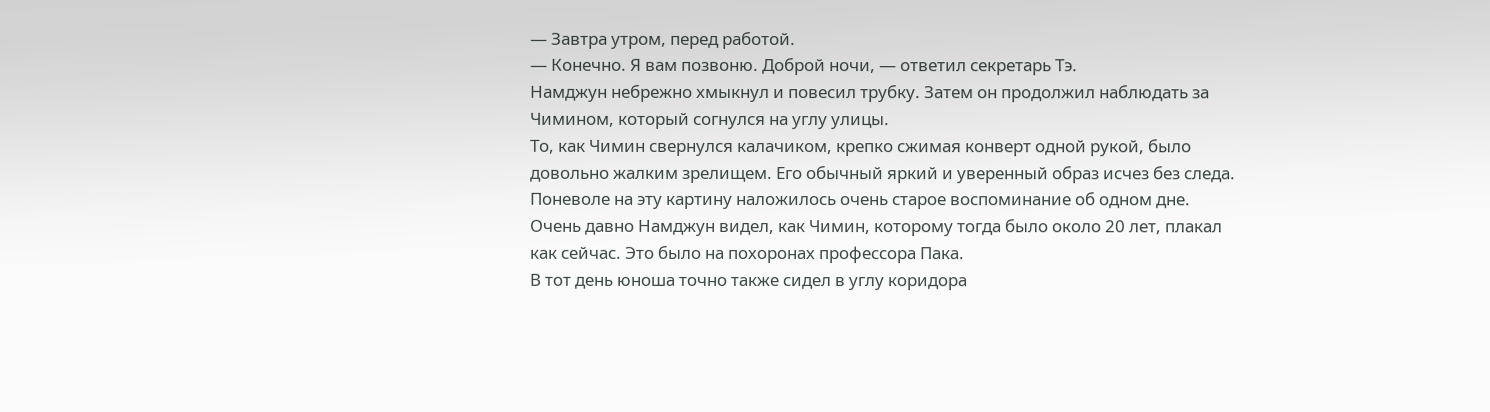— Завтра утром, перед работой.
— Конечно. Я вам позвоню. Доброй ночи, — ответил секретарь Тэ.
Намджун небрежно хмыкнул и повесил трубку. Затем он продолжил наблюдать за Чимином, который согнулся на углу улицы.
То, как Чимин свернулся калачиком, крепко сжимая конверт одной рукой, было довольно жалким зрелищем. Его обычный яркий и уверенный образ исчез без следа. Поневоле на эту картину наложилось очень старое воспоминание об одном дне.
Очень давно Намджун видел, как Чимин, которому тогда было около 20 лет, плакал как сейчас. Это было на похоронах профессора Пака.
В тот день юноша точно также сидел в углу коридора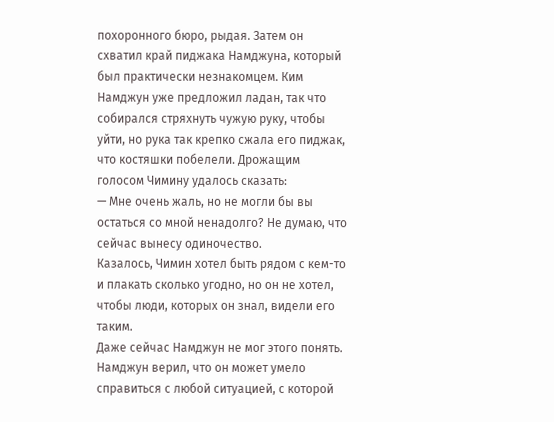похоронного бюро, рыдая. Затем он схватил край пиджака Намджуна, который был практически незнакомцем. Ким Намджун уже предложил ладан, так что собирался стряхнуть чужую руку, чтобы уйти, но рука так крепко сжала его пиджак, что костяшки побелели. Дрожащим голосом Чимину удалось сказать:
— Мне очень жаль, но не могли бы вы остаться со мной ненадолго? Не думаю, что сейчас вынесу одиночество.
Казалось, Чимин хотел быть рядом с кем-то и плакать сколько угодно, но он не хотел, чтобы люди, которых он знал, видели его таким.
Даже сейчас Намджун не мог этого понять.
Намджун верил, что он может умело справиться с любой ситуацией, с которой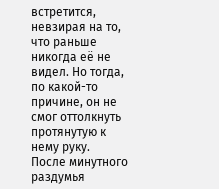встретится, невзирая на то, что раньше никогда её не видел. Но тогда, по какой-то причине, он не смог оттолкнуть протянутую к нему руку.
После минутного раздумья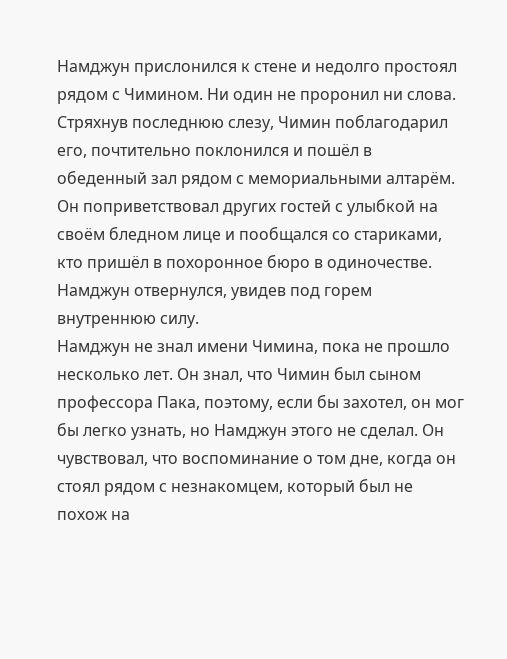Намджун прислонился к стене и недолго простоял рядом с Чимином. Ни один не проронил ни слова. Стряхнув последнюю слезу, Чимин поблагодарил его, почтительно поклонился и пошёл в обеденный зал рядом с мемориальными алтарём. Он поприветствовал других гостей с улыбкой на своём бледном лице и пообщался со стариками, кто пришёл в похоронное бюро в одиночестве. Намджун отвернулся, увидев под горем внутреннюю силу.
Намджун не знал имени Чимина, пока не прошло несколько лет. Он знал, что Чимин был сыном профессора Пака, поэтому, если бы захотел, он мог бы легко узнать, но Намджун этого не сделал. Он чувствовал, что воспоминание о том дне, когда он стоял рядом с незнакомцем, который был не похож на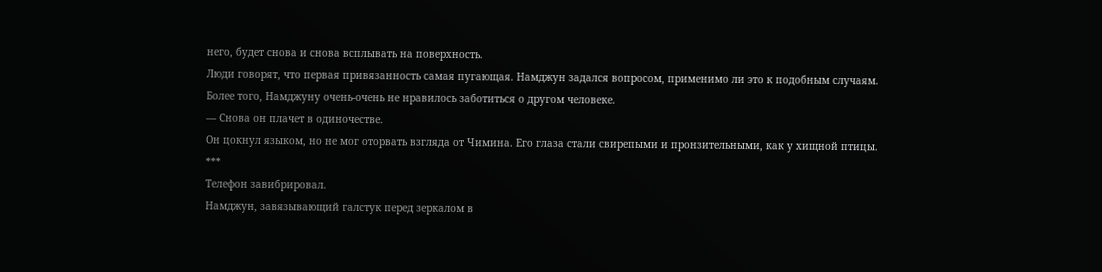него, будет снова и снова всплывать на поверхность.
Люди говорят, что первая привязанность самая пугающая. Намджун задался вопросом, применимо ли это к подобным случаям.
Более того, Намджуну очень-очень не нравилось заботиться о другом человеке.
— Снова он плачет в одиночестве.
Он цокнул языком, но не мог оторвать взгляда от Чимина. Его глаза стали свирепыми и пронзительными, как у хищной птицы.
***
Телефон завибрировал.
Намджун, завязывающий галстук перед зеркалом в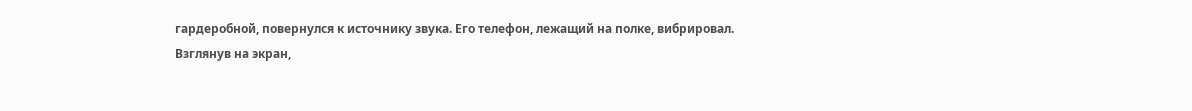гардеробной, повернулся к источнику звука. Его телефон, лежащий на полке, вибрировал.
Взглянув на экран,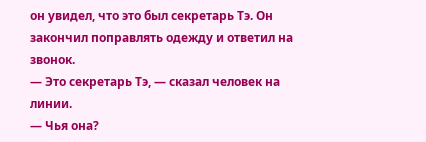он увидел, что это был секретарь Тэ. Он закончил поправлять одежду и ответил на звонок.
— Это секретарь Тэ, — сказал человек на линии.
— Чья она?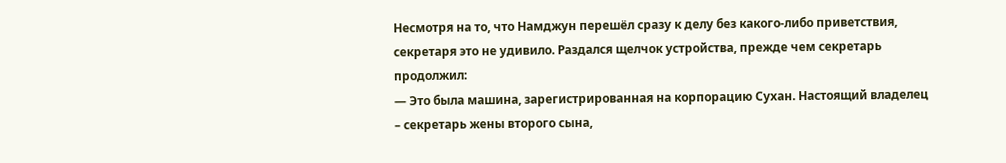Несмотря на то, что Намджун перешёл сразу к делу без какого-либо приветствия, секретаря это не удивило. Раздался щелчок устройства, прежде чем секретарь продолжил:
— Это была машина, зарегистрированная на корпорацию Сухан. Настоящий владелец – секретарь жены второго сына,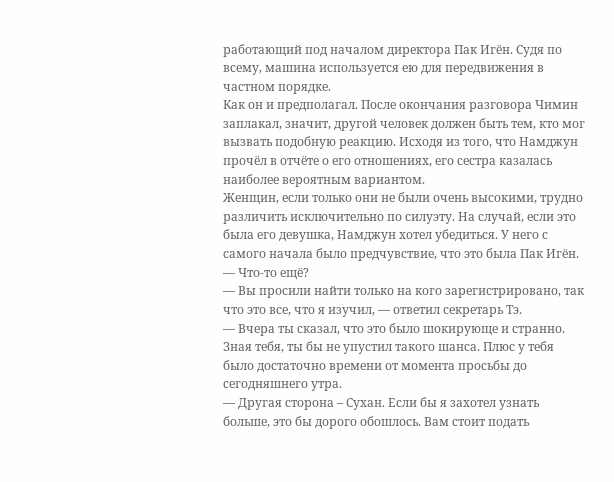работающий под началом директора Пак Игён. Судя по всему, машина используется ею для передвижения в частном порядке.
Как он и предполагал. После окончания разговора Чимин заплакал, значит, другой человек должен быть тем, кто мог вызвать подобную реакцию. Исходя из того, что Намджун прочёл в отчёте о его отношениях, его сестра казалась наиболее вероятным вариантом.
Женщин, если только они не были очень высокими, трудно различить исключительно по силуэту. На случай, если это была его девушка, Намджун хотел убедиться. У него с самого начала было предчувствие, что это была Пак Игён.
— Что-то ещё?
— Вы просили найти только на кого зарегистрировано, так что это все, что я изучил, — ответил секретарь Тэ.
— Вчера ты сказал, что это было шокирующе и странно. Зная тебя, ты бы не упустил такого шанса. Плюс у тебя было достаточно времени от момента просьбы до сегодняшнего утра.
— Другая сторона – Сухан. Если бы я захотел узнать больше, это бы дорого обошлось. Вам стоит подать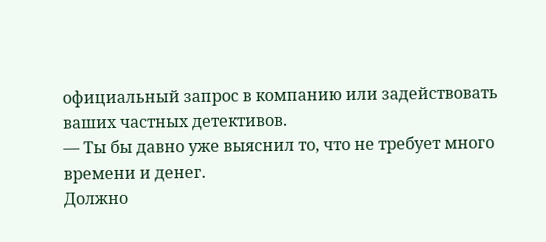официальный запрос в компанию или задействовать ваших частных детективов.
— Ты бы давно уже выяснил то, что не требует много времени и денег.
Должно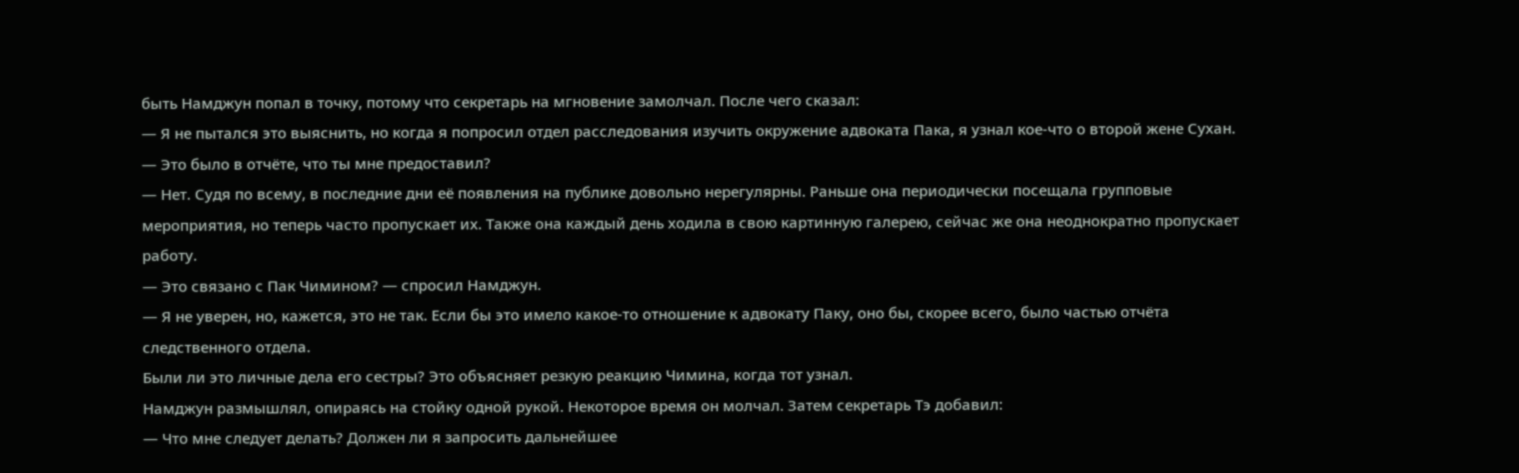быть Намджун попал в точку, потому что секретарь на мгновение замолчал. После чего сказал:
— Я не пытался это выяснить, но когда я попросил отдел расследования изучить окружение адвоката Пака, я узнал кое-что о второй жене Сухан.
— Это было в отчёте, что ты мне предоставил?
— Нет. Судя по всему, в последние дни её появления на публике довольно нерегулярны. Раньше она периодически посещала групповые мероприятия, но теперь часто пропускает их. Также она каждый день ходила в свою картинную галерею, сейчас же она неоднократно пропускает работу.
— Это связано с Пак Чимином? — спросил Намджун.
— Я не уверен, но, кажется, это не так. Если бы это имело какое-то отношение к адвокату Паку, оно бы, скорее всего, было частью отчёта следственного отдела.
Были ли это личные дела его сестры? Это объясняет резкую реакцию Чимина, когда тот узнал.
Намджун размышлял, опираясь на стойку одной рукой. Некоторое время он молчал. Затем секретарь Тэ добавил:
— Что мне следует делать? Должен ли я запросить дальнейшее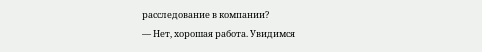расследование в компании?
— Нет, хорошая работа. Увидимся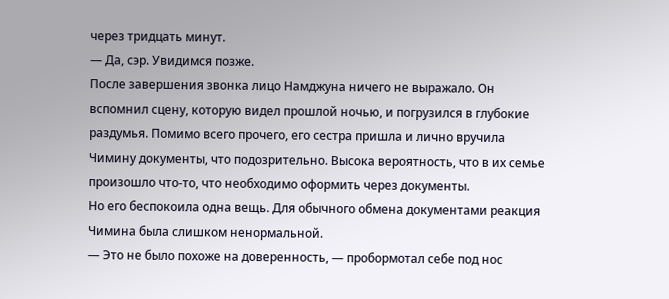через тридцать минут.
— Да, сэр. Увидимся позже.
После завершения звонка лицо Намджуна ничего не выражало. Он вспомнил сцену, которую видел прошлой ночью, и погрузился в глубокие раздумья. Помимо всего прочего, его сестра пришла и лично вручила Чимину документы, что подозрительно. Высока вероятность, что в их семье произошло что-то, что необходимо оформить через документы.
Но его беспокоила одна вещь. Для обычного обмена документами реакция Чимина была слишком ненормальной.
— Это не было похоже на доверенность, — пробормотал себе под нос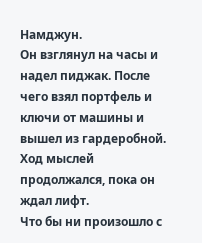Намджун.
Он взглянул на часы и надел пиджак. После чего взял портфель и ключи от машины и вышел из гардеробной.
Ход мыслей продолжался, пока он ждал лифт.
Что бы ни произошло с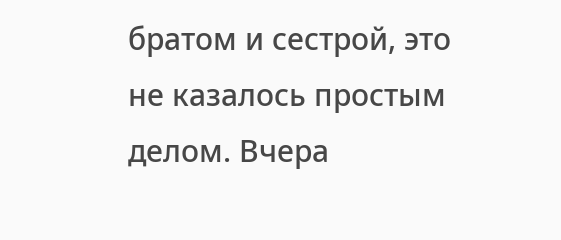братом и сестрой, это не казалось простым делом. Вчера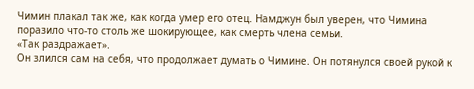Чимин плакал так же, как когда умер его отец. Намджун был уверен, что Чимина поразило что-то столь же шокирующее, как смерть члена семьи.
«Так раздражает».
Он злился сам на себя, что продолжает думать о Чимине. Он потянулся своей рукой к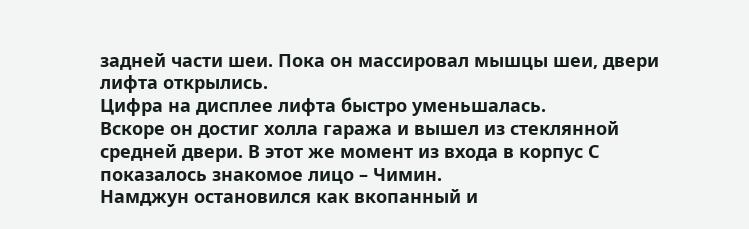задней части шеи. Пока он массировал мышцы шеи, двери лифта открылись.
Цифра на дисплее лифта быстро уменьшалась.
Вскоре он достиг холла гаража и вышел из стеклянной средней двери. В этот же момент из входа в корпус С показалось знакомое лицо – Чимин.
Намджун остановился как вкопанный и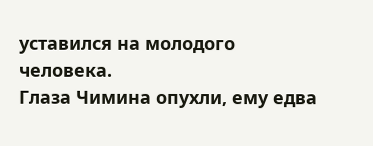уставился на молодого человека.
Глаза Чимина опухли, ему едва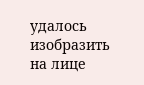удалось изобразить на лице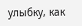улыбку, как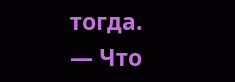тогда.
— Что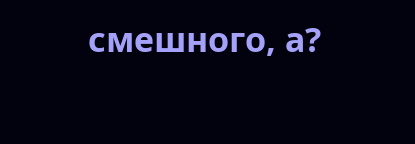смешного, а?